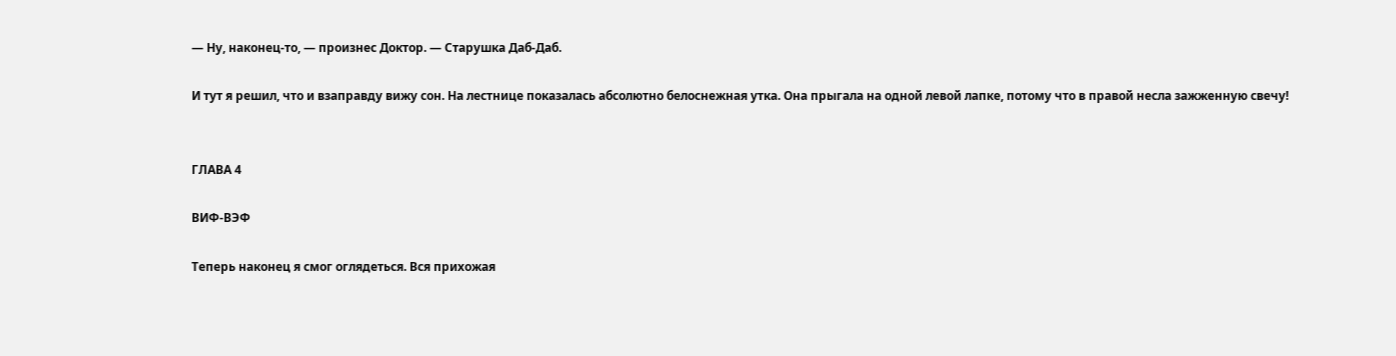— Ну, наконец-то, — произнес Доктор. — Старушка Даб-Даб.

И тут я решил, что и взаправду вижу сон. На лестнице показалась абсолютно белоснежная утка. Она прыгала на одной левой лапке, потому что в правой несла зажженную свечу!


ГЛАВА 4

ВИФ-ВЭФ

Теперь наконец я смог оглядеться. Вся прихожая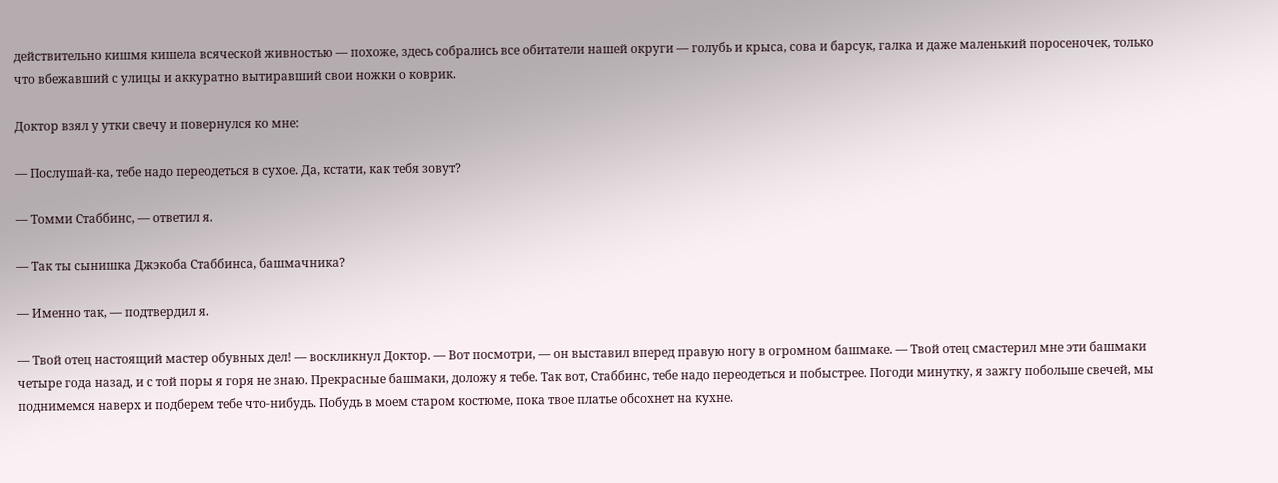действительно кишмя кишела всяческой живностью — похоже, здесь собрались все обитатели нашей округи — голубь и крыса, сова и барсук, галка и даже маленький поросеночек, только что вбежавший с улицы и аккуратно вытиравший свои ножки о коврик.

Доктор взял у утки свечу и повернулся ко мне:

— Послушай-ка, тебе надо переодеться в сухое. Да, кстати, как тебя зовут?

— Томми Стаббинс, — ответил я.

— Так ты сынишка Джэкоба Стаббинса, башмачника?

— Именно так, — подтвердил я.

— Твой отец настоящий мастер обувных дел! — воскликнул Доктор. — Вот посмотри, — он выставил вперед правую ногу в огромном башмаке. — Твой отец смастерил мне эти башмаки четыре года назад, и с той поры я горя не знаю. Прекрасные башмаки, доложу я тебе. Так вот, Стаббинс, тебе надо переодеться и побыстрее. Погоди минутку, я зажгу побольше свечей, мы поднимемся наверх и подберем тебе что-нибудь. Побудь в моем старом костюме, пока твое платье обсохнет на кухне.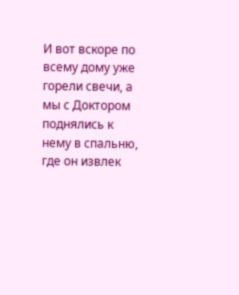И вот вскоре по всему дому уже горели свечи, а мы с Доктором поднялись к нему в спальню, где он извлек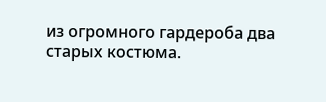из огромного гардероба два старых костюма.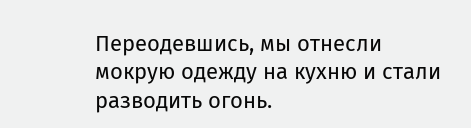Переодевшись, мы отнесли мокрую одежду на кухню и стали разводить огонь.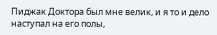Пиджак Доктора был мне велик, и я то и дело наступал на его полы,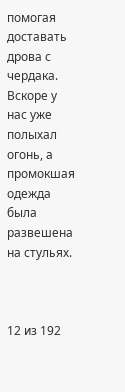помогая доставать дрова с чердака. Вскоре у нас уже полыхал огонь, а промокшая одежда была развешена на стульях.



12 из 192